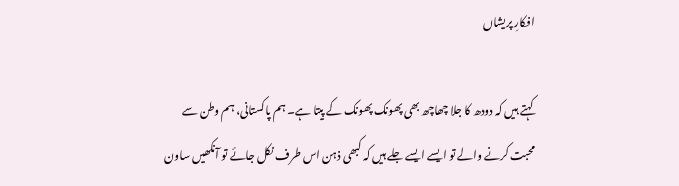افکارِ پریشاں

کہتے ہیں کہ دودھ کا جلا چھاچھ بھی پھونک پھونک کے پیتا ہے۔ ہم پاکستانی، ہم وطن سے محبت کرنے والے تو ایسے ایسے جلے ہیں کہ کبھی ذہن اس طرف نکل جائے تو آنکھیں ساون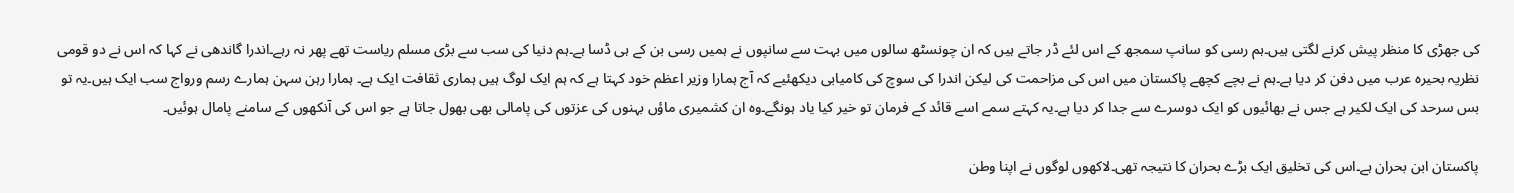کی جھڑی کا منظر پیش کرنے لگتی ہیں۔ہم رسی کو سانپ سمجھ کے اس لئے ڈر جاتے ہیں کہ ان چونسٹھ سالوں میں بہت سے سانپوں نے ہمیں رسی بن کے ہی ڈسا ہے۔ہم دنیا کی سب سے بڑی مسلم ریاست تھے پھر نہ رہے۔اندرا گاندھی نے کہا کہ اس نے دو قومی نظریہ بحیرہ عرب میں دفن کر دیا ہے۔ہم نے بچے کچھے پاکستان میں اس کی مزاحمت کی لیکن اندرا کی سوچ کی کامیابی دیکھئیے کہ آج ہمارا وزیر اعظم خود کہتا ہے کہ ہم ایک لوگ ہیں ہماری ثقافت ایک ہے۔ ہمارا رہن سہن ہمارے رسم ورواج سب ایک ہیں۔یہ تو بس سرحد کی ایک لکیر ہے جس نے بھائیوں کو ایک دوسرے سے جدا کر دیا ہے۔یہ کہتے سمے اسے قائد کے فرمان تو خیر کیا یاد ہونگے۔وہ ان کشمیری ماؤں بہنوں کی عزتوں کی پامالی بھی بھول جاتا ہے جو اس کی آنکھوں کے سامنے پامال ہوئیں۔

پاکستان ابن بحران ہے۔اس کی تخلیق ایک بڑے بحران کا نتیجہ تھی۔لاکھوں لوگوں نے اپنا وطن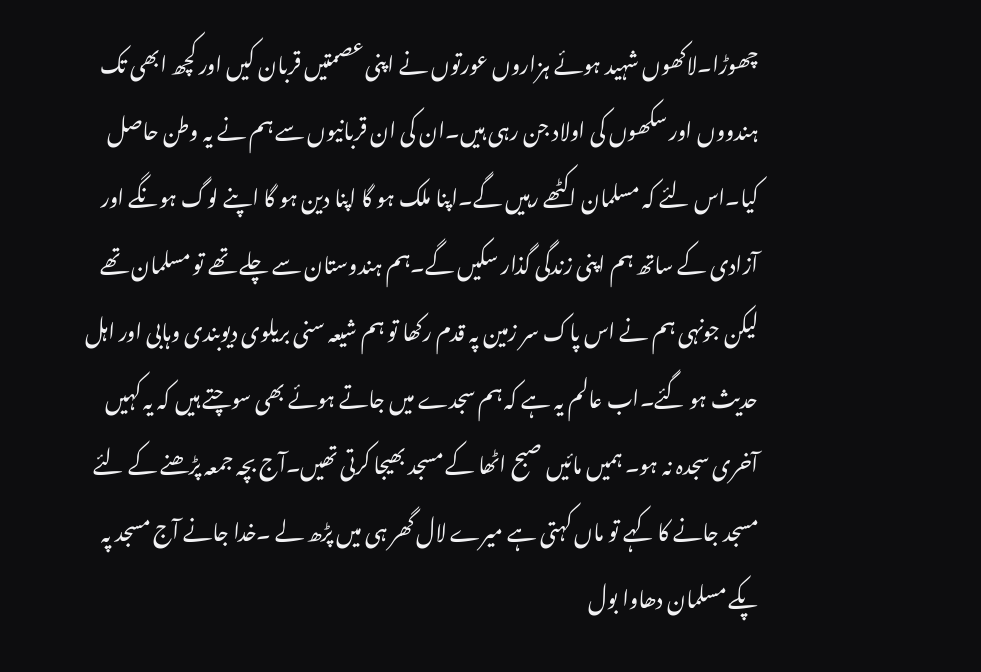چھوڑا۔لاکھوں شہید ہوئے ہزاروں عورتوں نے اپنی عصمتیں قربان کیں اور کچھ ابھی تک ہندووں اور سکھوں کی اولاد جن رہی ہیں۔ان کی ان قربانیوں سے ہم نے یہ وطن حاصل کیا۔اس لئے کہ مسلمان اکٹھے رہیں گے۔اپنا ملک ہو گا اپنا دین ہو گا اپنے لوگ ہونگے اور آزادی کے ساتھ ہم اپنی زندگی گذار سکیں گے۔ہم ہندوستان سے چلے تھے تو مسلمان تھے لیکن جونہی ہم نے اس پاک سر زمین پہ قدم رکھا تو ہم شیعہ سنی بریلوی دیوبندی وہابی اور اہل حدیث ہو گئے۔اب عالم یہ ہے کہ ہم سجدے میں جاتے ہوئے بھی سوچتے ہیں کہ یہ کہیں آخری سجدہ نہ ہو۔ ہمیں مائیں صبح اٹھا کے مسجد بھیجا کرتی تھیں۔آج بچہ جمعہ پڑھنے کے لئے مسجد جانے کا کہے تو ماں کہتی ہے میرے لال گھر ہی میں پڑھ لے ۔خدا جانے آج مسجد پہ پکے مسلمان دھاوا بول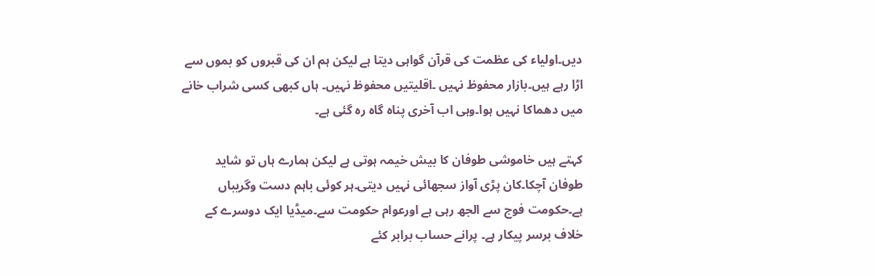دیں۔اولیاء کی عظمت کی قرآن گواہی دیتا ہے لیکن ہم ان کی قبروں کو بموں سے اڑا رہے ہیں۔بازار محفوظ نہیں ۔اقلیتیں محفوظ نہیں۔ ہاں کبھی کسی شراب خانے میں دھماکا نہیں ہوا۔وہی اب آخری پناہ گاہ رہ گئی ہے۔

کہتے ہیں خاموشی طوفان کا بیش خیمہ ہوتی ہے لیکن ہمارے ہاں تو شاید طوفان آچکا۔کان پڑی آواز سجھائی نہیں دیتی۔ہر کوئی باہم دست وگریباں ہے۔حکومت فوج سے الجھ رہی ہے اورعوام حکومت سے۔میڈیا ایک دوسرے کے خلاف برسر پیکار ہے۔ پرانے حساب برابر کئے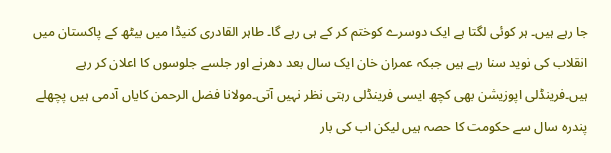جا رہے ہیں۔ ہر کوئی لگتا ہے ایک دوسرے کوختم کر کے ہی رہے گا۔ طاہر القادری کنیڈا میں بیٹھ کے پاکستان میں انقلاب کی نوید سنا رہے ہیں جبکہ عمران خان ایک سال بعد دھرنے اور جلسے جلوسوں کا اعلان کر رہے ہیں۔فرینڈلی اپوزیشن بھی کچھ ایسی فرینڈلی رہتی نظر نہیں آتی۔مولانا فضل الرحمن کایاں آدمی ہیں پچھلے پندرہ سال سے حکومت کا حصہ ہیں لیکن اب کی بار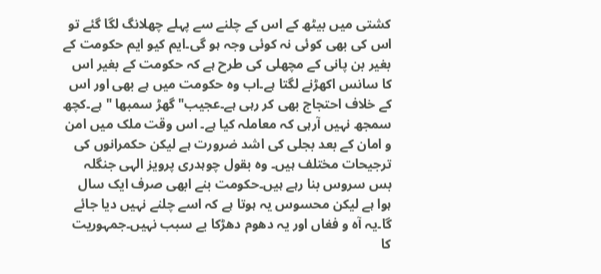کشتی میں بیٹھ کے اس کے چلنے سے پہلے چھلانگ لگا گئے تو اس کی بھی کوئی نہ کوئی وجہ ہو گی۔ایم کیو ایم حکومت کے بغیر بن پانی کے مچھلی کی طرح ہے کہ حکومت کے بغیر اس کا سانس اکھڑنے لگتا ہے۔اب وہ حکومت میں ہے بھی اور اس کے خلاف احتجاج بھی کر رہی ہے۔عجیب" گھڑ سمبھا "ہے۔کچھ سمجھ نہیں آرہی کہ معاملہ کیا ہے۔ اس وقت ملک میں امن و امان کے بعد بجلی کی اشد ضرورت ہے لیکن حکمرانوں کی ترجیحات مختلف ہیں۔ وہ بقول چوہدری پرویز الہی جنگلہ بس سروس بنا رہے ہیں۔حکومت بنے ابھی صرف ایک سال ہوا ہے لیکن محسوس یہ ہوتا ہے کہ اسے چلنے نہیں دیا جائے گا۔یہ آہ و فغاں اور یہ دھوم دھڑکا بے سبب نہیں۔جمہوریت کا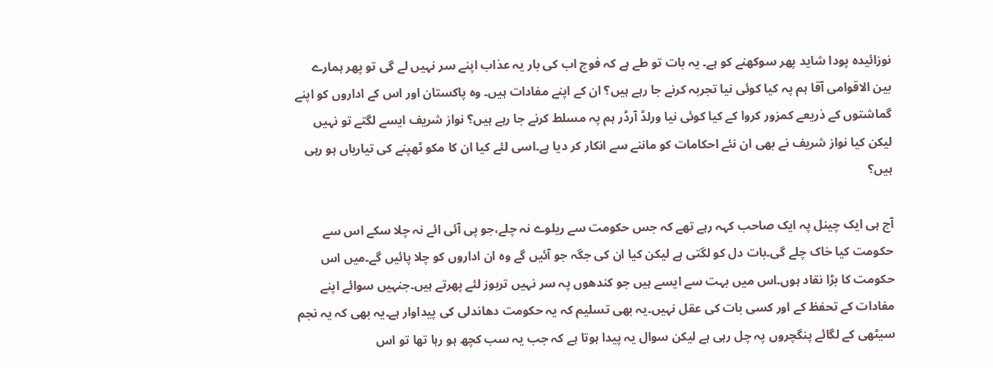نوزائیدہ پودا شاید پھر سوکھنے کو ہے۔ یہ بات تو طے ہے کہ فوج اب کی بار یہ عذاب اپنے سر نہیں لے گی تو پھر ہمارے بین الاقوامی آقا ہم پہ کیا کوئی نیا تجربہ کرنے جا رہے ہیں؟ ان کے اپنے مفادات ہیں۔ وہ پاکستان اور اس کے اداروں کو اپنے گماشتوں کے ذریعے کمزور کروا کے کیا کوئی نیا ورلڈ آرڈر ہم پہ مسلط کرنے جا رہے ہیں؟ نواز شریف ایسے لگتے تو نہیں لیکن کیا نواز شریف نے بھی ان نئے احکامات کو ماننے سے انکار کر دیا ہے۔اسی لئے کیا ان کا مکو ٹھپنے کی تیاریاں ہو رہی ہیں؟

آج ہی ایک چینل پہ ایک صاحب کہہ رہے تھے کہ جس حکومت سے ریلوے نہ چلے،جو پی آئی ائے نہ چلا سکے اس سے حکومت کیا خاک چلے گی۔بات دل کو لگتی ہے لیکن کیا ان کی جگہ جو آئیں گے وہ ان اداروں کو چلا پائیں گے۔میں اس حکومت کا بڑا نقاد ہوں۔اس میں بہت سے ایسے ہیں جو کندھوں پہ سر نہیں تربوز لئے پھرتے ہیں۔جنہیں سوائے اپنے مفادات کے تحفظ کے اور کسی بات کی عقل نہیں۔یہ بھی تسلیم کہ یہ حکومت دھاندلی کی پیداوار ہے۔یہ بھی کہ یہ نجم سیٹھی کے لگائے پنگچروں پہ چل رہی ہے لیکن سوال یہ پیدا ہوتا ہے کہ جب یہ سب کچھ ہو رہا تھا تو اس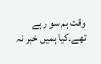وقت ہم سو رہے تھے۔کیا ہمیں خبر نہ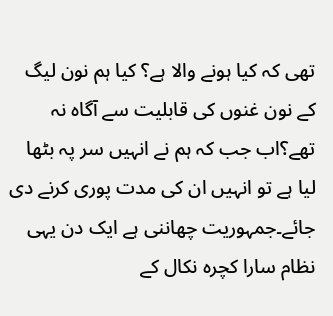تھی کہ کیا ہونے والا ہے؟ کیا ہم نون لیگ کے نون غنوں کی قابلیت سے آگاہ نہ تھے؟اب جب کہ ہم نے انہیں سر پہ بٹھا لیا ہے تو انہیں ان کی مدت پوری کرنے دی جائے۔جمہوریت چھاننی ہے ایک دن یہی نظام سارا کچرہ نکال کے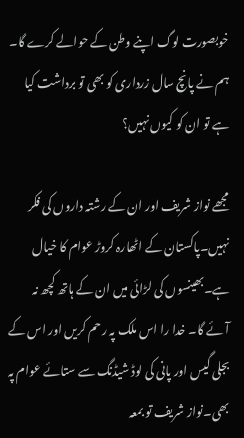خوبصورت لوگ اپنے وطن کے حوالے کرے گا۔ ہم نے پانچ سال زرداری کو بھی تو برداشت کیا ہے تو ان کو کیوں نہیں؟

مجھے نواز شریف اور ان کے رشتہ داروں کی فکر نہیں۔پاکستان کے اٹھارہ کروڑ عوام کا خیال ہے۔بھینسوں کی لڑائی میں ان کے ہاتھ کچھ نہ آئے گا۔ خدا را اس ملک پہ رحم کریں اور اس کے بجلی گیس اور پانی کی لوڈ شیڈنگ سے ستائے عوام پہ بھی۔نواز شریف تو بمعہ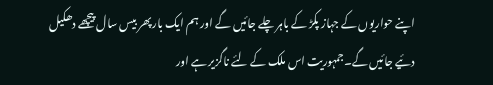اپنے حواریوں کے جہاز پکڑ کے باہر چلے جائیں گے اور ہم ایک بار پھر بیس سال پیچھے دھکیل دئیے جائیں گے۔جمہوریت اس ملک کے لئے ناگزیر ہے اور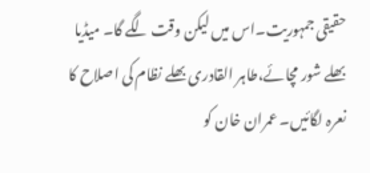حقیقی جمہوریت۔اس میں لیکن وقت لگے گا۔ میڈیا بھلے شور مچائے،طاہر القادری بھلے نظام کی اصلاح کا نعرہ لگائیں۔ عمران خان کو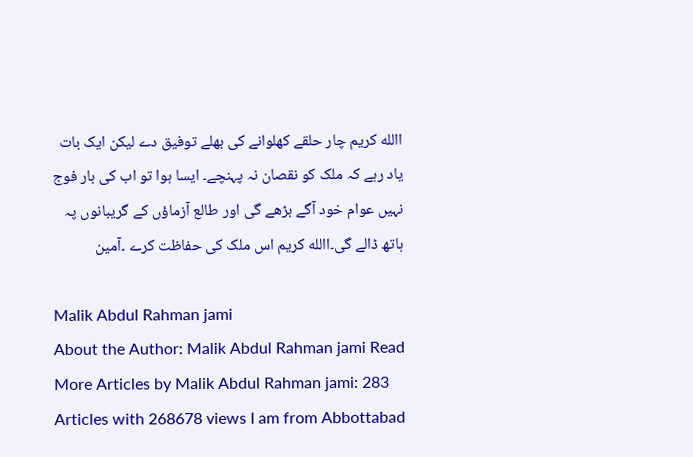االله کریم چار حلقے کھلوانے کی بھلے توفیق دے لیکن ایک بات یاد رہے کہ ملک کو نقصان نہ پہنچے۔ ایسا ہوا تو اب کی بار فوج نہیں عوام خود آگے بڑھے گی اور طالع آزماؤں کے گریبانوں پہ ہاتھ ڈالے گی۔االله کریم اس ملک کی حفاظت کرے ۔آمین

Malik Abdul Rahman jami
About the Author: Malik Abdul Rahman jami Read More Articles by Malik Abdul Rahman jami: 283 Articles with 268678 views I am from Abbottabad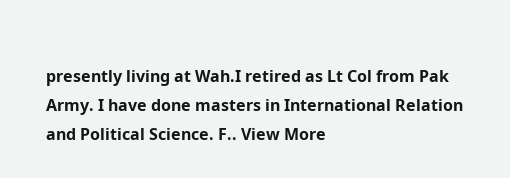presently living at Wah.I retired as Lt Col from Pak Army. I have done masters in International Relation and Political Science. F.. View More